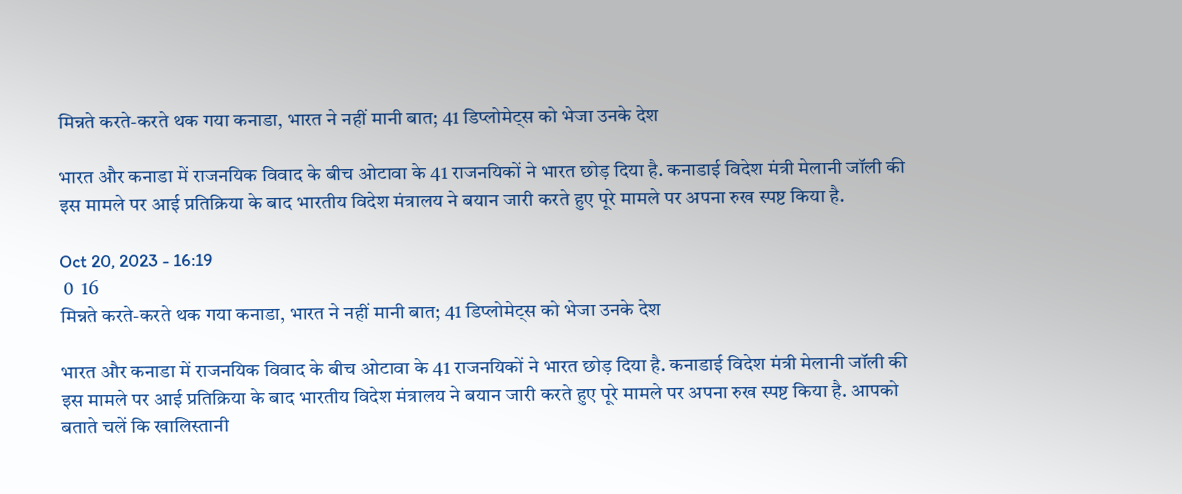मिन्नते करते-करते थक गया कनाडा, भारत ने नहीं मानी बात; 41 डिप्लोमेट्स को भेजा उनके देश

भारत और कनाडा में राजनयिक विवाद के बीच ओटावा के 41 राजनयिकों ने भारत छोड़ दिया है. कनाडाई विदेश मंत्री मेलानी जॉली की इस मामले पर आई प्रतिक्रिया के बाद भारतीय विदेश मंत्रालय ने बयान जारी करते हुए पूरे मामले पर अपना रुख स्पष्ट किया है.

Oct 20, 2023 - 16:19
 0  16
मिन्नते करते-करते थक गया कनाडा, भारत ने नहीं मानी बात; 41 डिप्लोमेट्स को भेजा उनके देश

भारत और कनाडा में राजनयिक विवाद के बीच ओटावा के 41 राजनयिकों ने भारत छोड़ दिया है. कनाडाई विदेश मंत्री मेलानी जॉली की इस मामले पर आई प्रतिक्रिया के बाद भारतीय विदेश मंत्रालय ने बयान जारी करते हुए पूरे मामले पर अपना रुख स्पष्ट किया है. आपको बताते चलें कि खालिस्तानी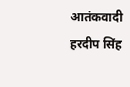आतंकवादी हरदीप सिंह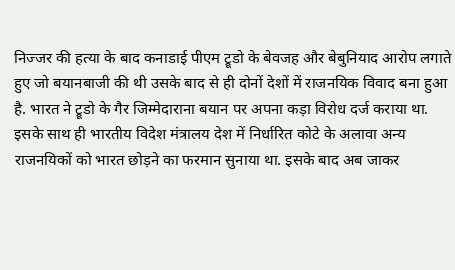निज्जर की हत्या के बाद कनाडाई पीएम ट्रूडो के बेवजह और बेबुनियाद आरोप लगाते हुए जो बयानबाजी की थी उसके बाद से ही दोनों देशों में राजनयिक विवाद बना हुआ है. भारत ने ट्रूडो के गैर जिम्मेदाराना बयान पर अपना कड़ा विरोध दर्ज कराया था. इसके साथ ही भारतीय विदेश मंत्रालय देश में निर्धारित कोटे के अलावा अन्य राजनयिकों को भारत छोड़ने का फरमान सुनाया था. इसके बाद अब जाकर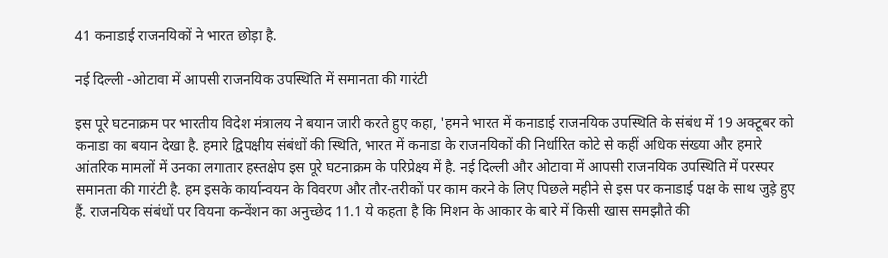41 कनाडाई राजनयिकों ने भारत छोड़ा है.

नई दिल्ली -ओटावा में आपसी राजनयिक उपस्थिति में समानता की गारंटी

इस पूरे घटनाक्रम पर भारतीय विदेश मंत्रालय ने बयान जारी करते हुए कहा, 'हमने भारत में कनाडाई राजनयिक उपस्थिति के संबंध में 19 अक्टूबर को कनाडा का बयान देखा है. हमारे द्विपक्षीय संबंधों की स्थिति, भारत में कनाडा के राजनयिकों की निर्धारित कोटे से कहीं अधिक संख्या और हमारे आंतरिक मामलों में उनका लगातार हस्तक्षेप इस पूरे घटनाक्रम के परिप्रेक्ष्य में है. नई दिल्ली और ओटावा में आपसी राजनयिक उपस्थिति में परस्पर समानता की गारंटी है. हम इसके कार्यान्वयन के विवरण और तौर-तरीकों पर काम करने के लिए पिछले महीने से इस पर कनाडाई पक्ष के साथ जुड़े हुए हैं. राजनयिक संबंधों पर वियना कन्वेंशन का अनुच्छेद 11.1 ये कहता है कि मिशन के आकार के बारे में किसी खास समझौते की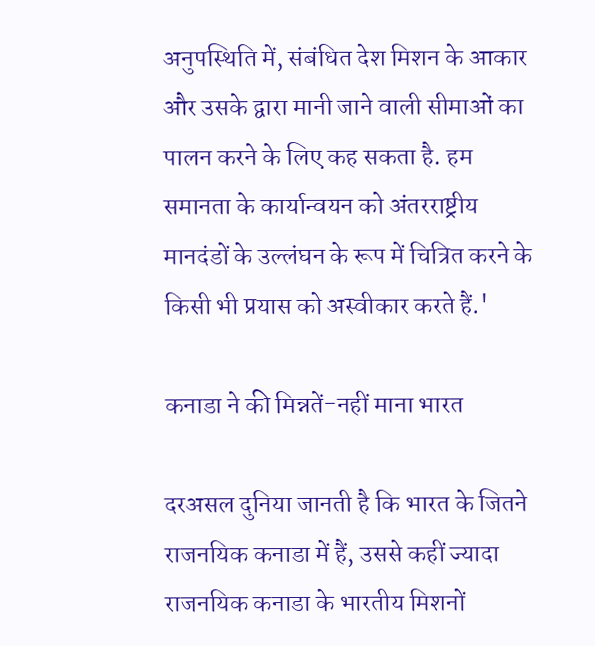अनुपस्थिति में, संबंधित देश मिशन के आकार और उसके द्वारा मानी जाने वाली सीमाओं का पालन करने के लिए कह सकता है. हम समानता के कार्यान्वयन को अंतरराष्ट्रीय मानदंडों के उल्लंघन के रूप में चित्रित करने के किसी भी प्रयास को अस्वीकार करते हैं.'

कनाडा ने की मिन्नतें-नहीं माना भारत

दरअसल दुनिया जानती है कि भारत के जितने राजनयिक कनाडा में हैं, उससे कहीं ज्यादा राजनयिक कनाडा के भारतीय मिशनों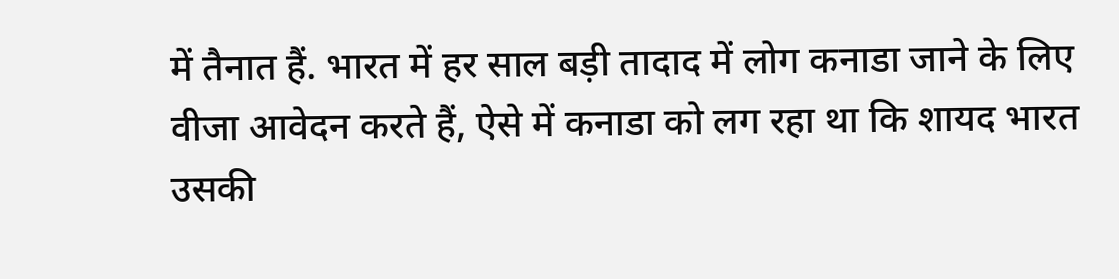में तैनात हैं. भारत में हर साल बड़ी तादाद में लोग कनाडा जाने के लिए वीजा आवेदन करते हैं, ऐसे में कनाडा को लग रहा था कि शायद भारत उसकी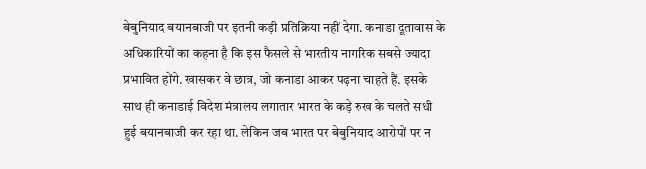बेबुनियाद बयानबाजी पर इतनी कड़ी प्रतिक्रिया नहीं देगा. कनाडा दूतावास के अधिकारियों का कहना है कि इस फैसले से भारतीय नागरिक सबसे ज्यादा प्रभावित होंगे. खासकर वे छात्र, जो कनाडा आकर पढ़ना चाहते हैं. इसके साथ ही कनाडाई विदेश मंत्रालय लगातार भारत के कड़े रुख के चलते सधी हुई बयानबाजी कर रहा था. लेकिन जब भारत पर बेबुनियाद आरोपों पर न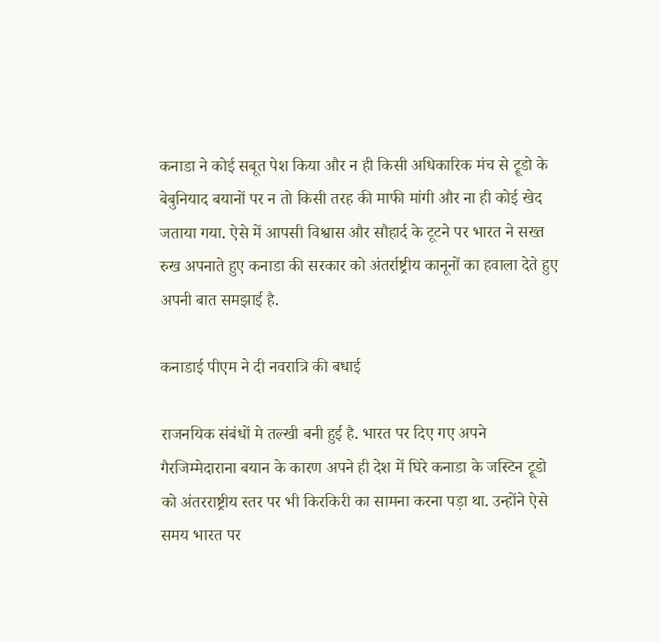कनाडा ने कोई सबूत पेश किया और न ही किसी अधिकारिक मंच से ट्रूडो के बेबुनियाद बयानों पर न तो किसी तरह की माफी मांगी और ना ही कोई खेद जताया गया. ऐसे में आपसी विश्वास और सौहार्द के टूटने पर भारत ने सख्त रुख अपनाते हुए कनाडा की सरकार को अंतर्राष्ट्रीय कानूनों का हवाला देते हुए अपनी बात समझाई है.

कनाडाई पीएम ने दी नवरात्रि की बधाई

राजनयिक संबंधों मे तल्खी बनी हुई है. भारत पर दिए गए अपने गैरजिम्मेदाराना बयान के कारण अपने ही देश में घिरे कनाडा के जस्टिन ट्रूडो को अंतरराष्ट्रीय स्तर पर भी किरकिरी का सामना करना पड़ा था. उन्होंने ऐसे समय भारत पर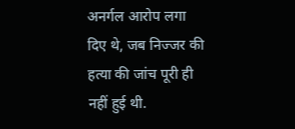अनर्गल आरोप लगा दिए थे, जब निज्जर की हत्या की जांच पूरी ही नहीं हुई थी.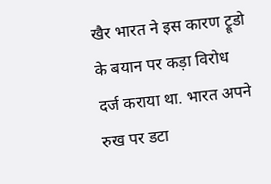खैर भारत ने इस कारण ट्रूडो के बयान पर कड़ा विरोध दर्ज कराया था. भारत अपने रुख पर डटा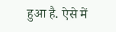हुआ है. ऐसे में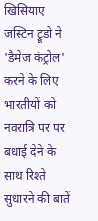खिसियाए जस्टिन ट्रूडो ने 'डैमेज कंट्रोल' करने के लिए भारतीयों को नवरात्रि पर पर बधाई देने के साथ रिश्ते सुधारने की बातें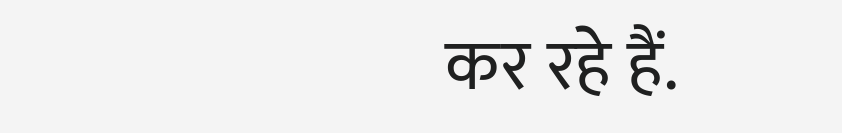कर रहे हैं.